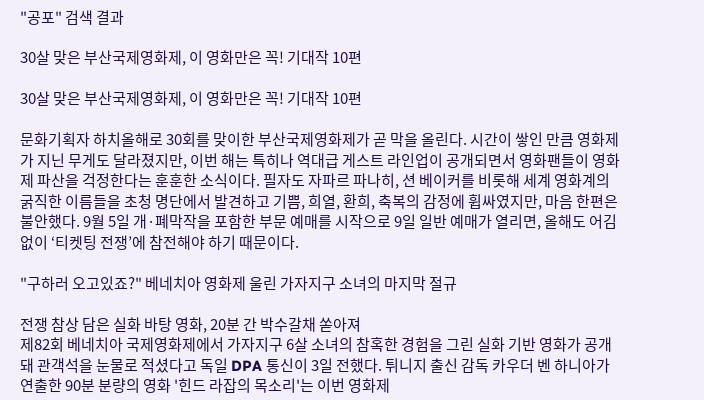"공포" 검색 결과

30살 맞은 부산국제영화제, 이 영화만은 꼭! 기대작 10편

30살 맞은 부산국제영화제, 이 영화만은 꼭! 기대작 10편

문화기획자 하치올해로 30회를 맞이한 부산국제영화제가 곧 막을 올린다. 시간이 쌓인 만큼 영화제가 지닌 무게도 달라졌지만, 이번 해는 특히나 역대급 게스트 라인업이 공개되면서 영화팬들이 영화제 파산을 걱정한다는 훈훈한 소식이다. 필자도 자파르 파나히, 션 베이커를 비롯해 세계 영화계의 굵직한 이름들을 초청 명단에서 발견하고 기쁨, 희열, 환희, 축복의 감정에 휩싸였지만, 마음 한편은 불안했다. 9월 5일 개·폐막작을 포함한 부문 예매를 시작으로 9일 일반 예매가 열리면, 올해도 어김없이 ‘티켓팅 전쟁’에 참전해야 하기 때문이다.

"구하러 오고있죠?" 베네치아 영화제 울린 가자지구 소녀의 마지막 절규

전쟁 참상 담은 실화 바탕 영화, 20분 간 박수갈채 쏟아져
제82회 베네치아 국제영화제에서 가자지구 6살 소녀의 참혹한 경험을 그린 실화 기반 영화가 공개돼 관객석을 눈물로 적셨다고 독일 DPA 통신이 3일 전했다. 튀니지 출신 감독 카우더 벤 하니아가 연출한 90분 분량의 영화 '힌드 라잡의 목소리'는 이번 영화제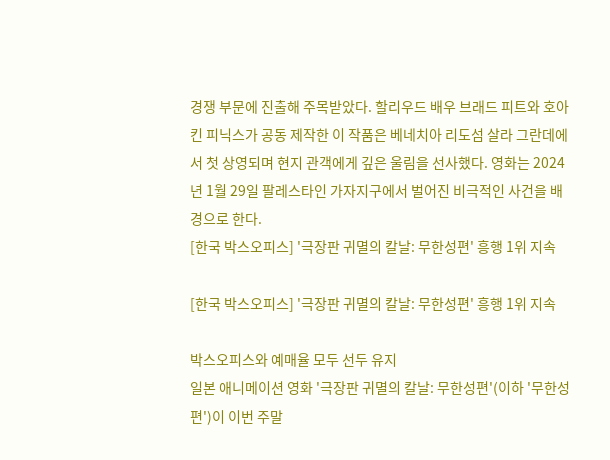경쟁 부문에 진출해 주목받았다. 할리우드 배우 브래드 피트와 호아킨 피닉스가 공동 제작한 이 작품은 베네치아 리도섬 살라 그란데에서 첫 상영되며 현지 관객에게 깊은 울림을 선사했다. 영화는 2024년 1월 29일 팔레스타인 가자지구에서 벌어진 비극적인 사건을 배경으로 한다.
[한국 박스오피스] '극장판 귀멸의 칼날: 무한성편' 흥행 1위 지속

[한국 박스오피스] '극장판 귀멸의 칼날: 무한성편' 흥행 1위 지속

박스오피스와 예매율 모두 선두 유지
일본 애니메이션 영화 '극장판 귀멸의 칼날: 무한성편'(이하 '무한성편')이 이번 주말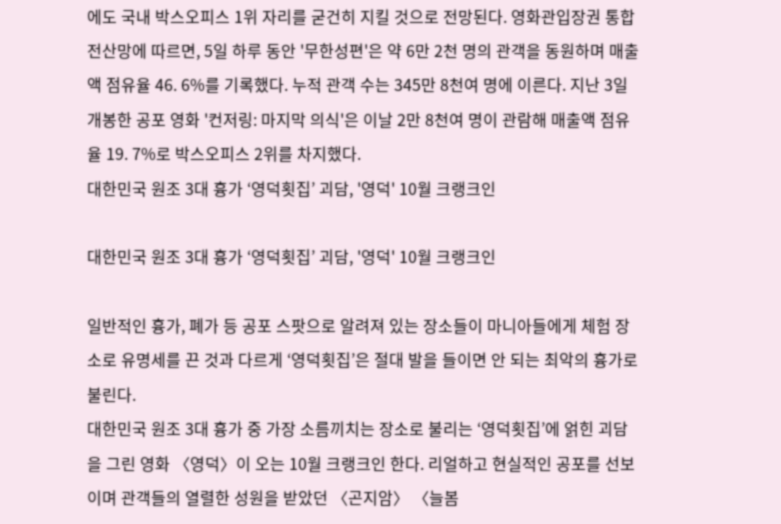에도 국내 박스오피스 1위 자리를 굳건히 지킬 것으로 전망된다. 영화관입장권 통합전산망에 따르면, 5일 하루 동안 '무한성편'은 약 6만 2천 명의 관객을 동원하며 매출액 점유율 46. 6%를 기록했다. 누적 관객 수는 345만 8천여 명에 이른다. 지난 3일 개봉한 공포 영화 '컨저링: 마지막 의식'은 이날 2만 8천여 명이 관람해 매출액 점유율 19. 7%로 박스오피스 2위를 차지했다.
대한민국 원조 3대 흉가 ‘영덕횟집’ 괴담, '영덕' 10월 크랭크인

대한민국 원조 3대 흉가 ‘영덕횟집’ 괴담, '영덕' 10월 크랭크인

일반적인 흉가, 폐가 등 공포 스팟으로 알려져 있는 장소들이 마니아들에게 체험 장소로 유명세를 끈 것과 다르게 ‘영덕횟집’은 절대 발을 들이면 안 되는 최악의 흉가로 불린다.
대한민국 원조 3대 흉가 중 가장 소름끼치는 장소로 불리는 ‘영덕횟집’에 얽힌 괴담을 그린 영화 〈영덕〉이 오는 10월 크랭크인 한다. 리얼하고 현실적인 공포를 선보이며 관객들의 열렬한 성원을 받았던 〈곤지암〉 〈늘봄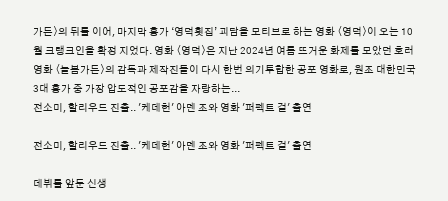가든〉의 뒤를 이어, 마지막 흉가 ‘영덕횟집’ 괴담을 모티브로 하는 영화 〈영덕〉이 오는 10월 크랭크인을 확정 지었다. 영화 〈영덕〉은 지난 2024년 여름 뜨거운 화제를 모았던 호러 영화 〈늘봄가든〉의 감독과 제작진들이 다시 한번 의기투합한 공포 영화로, 원조 대한민국 3대 흉가 중 가장 압도적인 공포감을 자랑하는...
전소미, 할리우드 진출.. '케데헌' 아덴 조와 영화 '퍼펙트 걸' 출연

전소미, 할리우드 진출.. '케데헌' 아덴 조와 영화 '퍼펙트 걸' 출연

데뷔를 앞둔 신생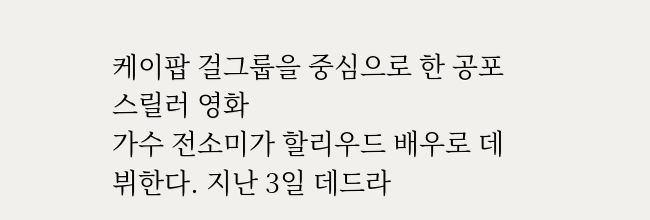케이팝 걸그룹을 중심으로 한 공포 스릴러 영화
가수 전소미가 할리우드 배우로 데뷔한다. 지난 3일 데드라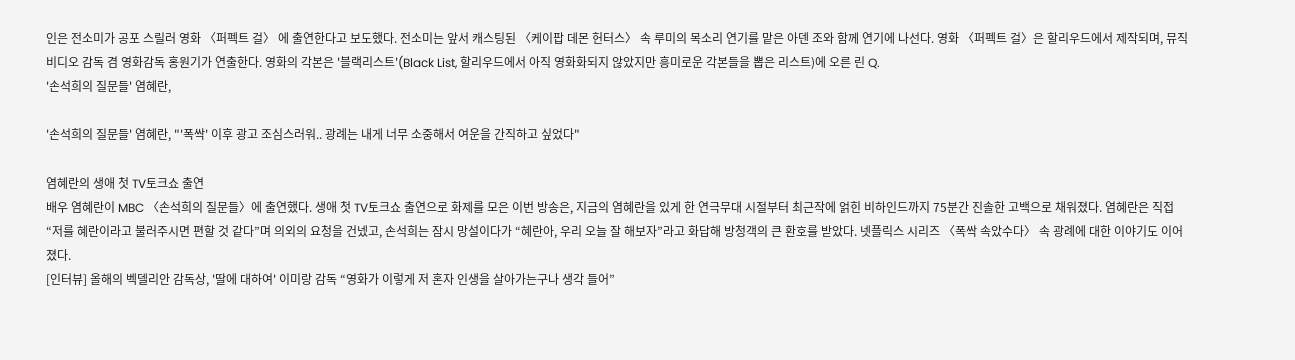인은 전소미가 공포 스릴러 영화 〈퍼펙트 걸〉 에 출연한다고 보도했다. 전소미는 앞서 캐스팅된 〈케이팝 데몬 헌터스〉 속 루미의 목소리 연기를 맡은 아덴 조와 함께 연기에 나선다. 영화 〈퍼펙트 걸〉은 할리우드에서 제작되며, 뮤직비디오 감독 겸 영화감독 홍원기가 연출한다. 영화의 각본은 '블랙리스트'(Black List, 할리우드에서 아직 영화화되지 않았지만 흥미로운 각본들을 뽑은 리스트)에 오른 린 Q.
'손석희의 질문들' 염혜란,

'손석희의 질문들' 염혜란, "'폭싹' 이후 광고 조심스러워.. 광례는 내게 너무 소중해서 여운을 간직하고 싶었다"

염혜란의 생애 첫 TV토크쇼 출연
배우 염혜란이 MBC 〈손석희의 질문들〉에 출연했다. 생애 첫 TV토크쇼 출연으로 화제를 모은 이번 방송은, 지금의 염혜란을 있게 한 연극무대 시절부터 최근작에 얽힌 비하인드까지 75분간 진솔한 고백으로 채워졌다. 염혜란은 직접 “저를 혜란이라고 불러주시면 편할 것 같다”며 의외의 요청을 건넸고, 손석희는 잠시 망설이다가 “혜란아, 우리 오늘 잘 해보자”라고 화답해 방청객의 큰 환호를 받았다. 넷플릭스 시리즈 〈폭싹 속았수다〉 속 광례에 대한 이야기도 이어졌다.
[인터뷰] 올해의 벡델리안 감독상, '딸에 대하여' 이미랑 감독 “영화가 이렇게 저 혼자 인생을 살아가는구나 생각 들어”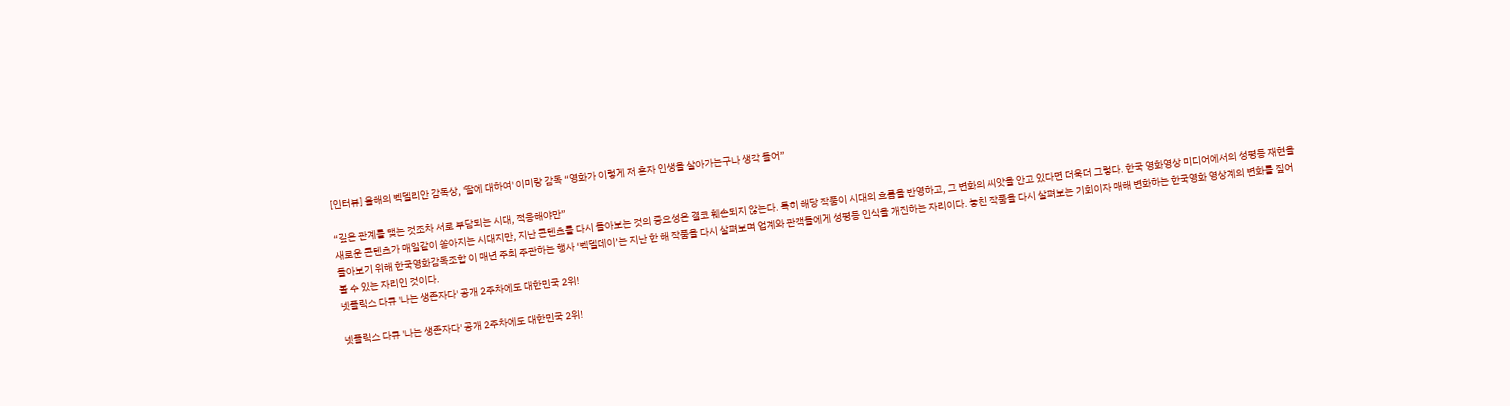[인터뷰] 올해의 벡델리안 감독상, '딸에 대하여' 이미랑 감독 “영화가 이렇게 저 혼자 인생을 살아가는구나 생각 들어”

“깊은 관계를 맺는 것조차 서로 부담되는 시대, 적응해야만”
새로운 콘텐츠가 매일같이 쏟아지는 시대지만, 지난 콘텐츠를 다시 돌아보는 것의 중요성은 결코 훼손되지 않는다. 특히 해당 작품이 시대의 흐름을 반영하고, 그 변화의 씨앗을 안고 있다면 더욱더 그렇다. 한국 영화영상 미디어에서의 성평등 재현을 돌아보기 위해 한국영화감독조합 이 매년 주최 주관하는 행사 ‘벡델데이’는 지난 한 해 작품을 다시 살펴보며 업계와 관객들에게 성평등 인식을 개진하는 자리이다. 놓친 작품을 다시 살펴보는 기회이자 매해 변화하는 한국영화 영상계의 변화를 짚어볼 수 있는 자리인 것이다.
넷플릭스 다큐 '나는 생존자다' 공개 2주차에도 대한민국 2위!

넷플릭스 다큐 '나는 생존자다' 공개 2주차에도 대한민국 2위!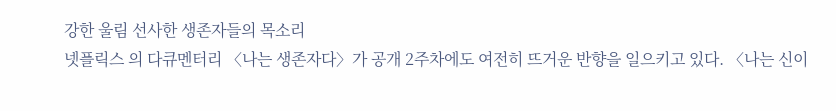강한 울림 선사한 생존자들의 목소리
넷플릭스 의 다큐멘터리 〈나는 생존자다〉가 공개 2주차에도 여전히 뜨거운 반향을 일으키고 있다. 〈나는 신이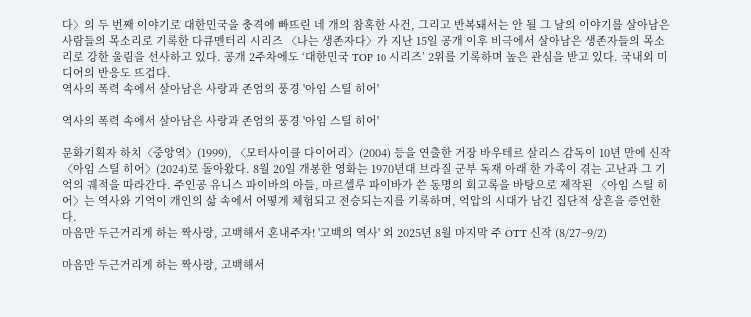다〉의 두 번째 이야기로 대한민국을 충격에 빠뜨린 네 개의 참혹한 사건, 그리고 반복돼서는 안 될 그 날의 이야기를 살아남은 사람들의 목소리로 기록한 다큐멘터리 시리즈 〈나는 생존자다〉가 지난 15일 공개 이후 비극에서 살아남은 생존자들의 목소리로 강한 울림을 선사하고 있다. 공개 2주차에도 ‘대한민국 TOP 10 시리즈’ 2위를 기록하며 높은 관심을 받고 있다. 국내외 미디어의 반응도 뜨겁다.
역사의 폭력 속에서 살아남은 사랑과 존엄의 풍경 '아임 스틸 히어'

역사의 폭력 속에서 살아남은 사랑과 존엄의 풍경 '아임 스틸 히어'

문화기획자 하치〈중앙역〉(1999), 〈모터사이클 다이어리〉(2004) 등을 연출한 거장 바우테르 살리스 감독이 10년 만에 신작 〈아임 스틸 히어〉(2024)로 돌아왔다. 8월 20일 개봉한 영화는 1970년대 브라질 군부 독재 아래 한 가족이 겪는 고난과 그 기억의 궤적을 따라간다. 주인공 유니스 파이바의 아들, 마르셀루 파이바가 쓴 동명의 회고록을 바탕으로 제작된 〈아임 스틸 히어〉는 역사와 기억이 개인의 삶 속에서 어떻게 체험되고 전승되는지를 기록하며, 억압의 시대가 남긴 집단적 상흔을 증언한다.
마음만 두근거리게 하는 짝사랑, 고백해서 혼내주자! '고백의 역사' 외 2025년 8월 마지막 주 OTT 신작 (8/27~9/2)

마음만 두근거리게 하는 짝사랑, 고백해서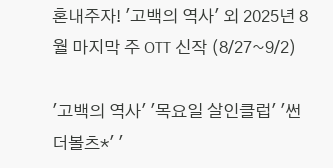혼내주자! '고백의 역사' 외 2025년 8월 마지막 주 OTT 신작 (8/27~9/2)

'고백의 역사' '목요일 살인클럽' '썬더볼츠*' '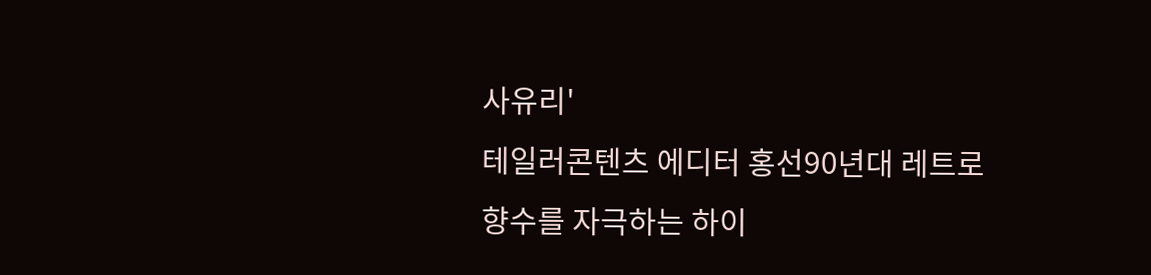사유리'
테일러콘텐츠 에디터 홍선90년대 레트로 향수를 자극하는 하이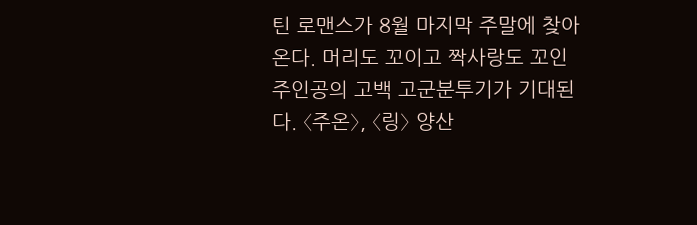틴 로맨스가 8월 마지막 주말에 찾아온다. 머리도 꼬이고 짝사랑도 꼬인 주인공의 고백 고군분투기가 기대된다. 〈주온〉, 〈링〉 양산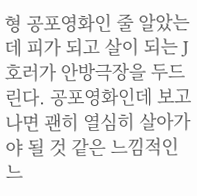형 공포영화인 줄 알았는데 피가 되고 살이 되는 J호러가 안방극장을 두드린다. 공포영화인데 보고 나면 괜히 열심히 살아가야 될 것 같은 느낌적인 느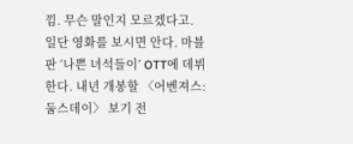낌. 무슨 말인지 모르겠다고. 일단 영화를 보시면 안다. 마블판 ‘나쁜 녀석들이’ OTT에 데뷔한다. 내년 개봉할 〈어벤져스: 둠스데이〉 보기 전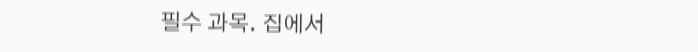필수 과목. 집에서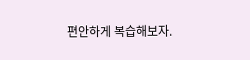편안하게 복습해보자.